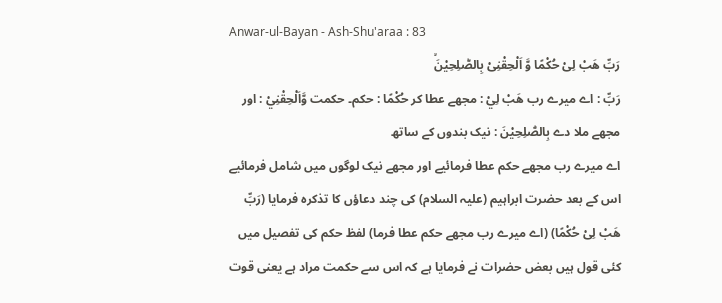Anwar-ul-Bayan - Ash-Shu'araa : 83
رَبِّ هَبْ لِیْ حُكْمًا وَّ اَلْحِقْنِیْ بِالصّٰلِحِیْنَۙ
رَبِّ : اے میرے رب هَبْ لِيْ : مجھے عطا کر حُكْمًا : حکم۔ حکمت وَّاَلْحِقْنِيْ : اور مجھے ملا دے بِالصّٰلِحِيْنَ : نیک بندوں کے ساتھ
اے میرے رب مجھے حکم عطا فرمائیے اور مجھے نیک لوگوں میں شامل فرمائیے
اس کے بعد حضرت ابراہیم (علیہ السلام) کی چند دعاؤں کا تذکرہ فرمایا (رَبِّ ھَبْ لِیْ حُکْمًا) (اے میرے رب مجھے حکم عطا فرما) لفظ حکم کی تفصیل میں کئی قول ہیں بعض حضرات نے فرمایا ہے کہ اس سے حکمت مراد ہے یعنی قوت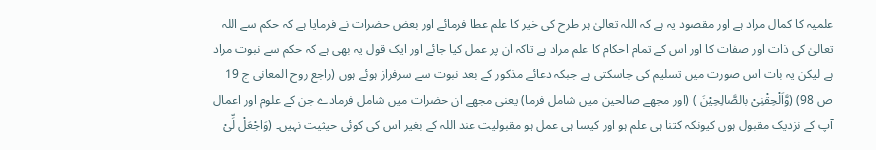علمیہ کا کمال مراد ہے اور مقصود یہ ہے کہ اللہ تعالیٰ ہر طرح کی خیر کا علم عطا فرمائے اور بعض حضرات نے فرمایا ہے کہ حکم سے اللہ تعالیٰ کی ذات اور صفات کا اور اس کے تمام احکام کا علم مراد ہے تاکہ ان پر عمل کیا جائے اور ایک قول یہ بھی ہے کہ حکم سے نبوت مراد ہے لیکن یہ بات اس صورت میں تسلیم کی جاسکتی ہے جبکہ دعائے مذکور کے بعد نبوت سے سرفراز ہوئے ہوں (راجع روح المعانی ج 19 ص 98) (وَّاَلْحِقْنِیْ بالصَّالِحِیْنَ ) (اور مجھے صالحین میں شامل فرما) یعنی مجھے ان حضرات میں شامل فرمادے جن کے علوم اور اعمال آپ کے نزدیک مقبول ہوں کیونکہ کتنا ہی علم ہو اور کیسا ہی عمل ہو مقبولیت عند اللہ کے بغیر اس کی کوئی حیثیت نہیں۔ (وَاجْعَلْ لِّیْ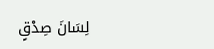لِسَانَ صِدْقٍ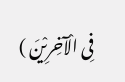فِی الْآخِرِیْنَ )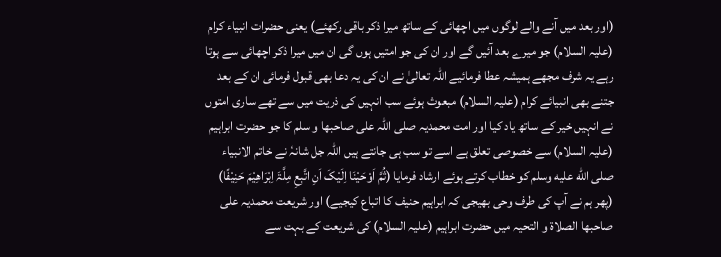(اور بعد میں آنے والے لوگوں میں اچھائی کے ساتھ میرا ذکر باقی رکھئے) یعنی حضرات انبیاء کرام (علیہ السلام) جو میرے بعد آئیں گے اور ان کی جو امتیں ہوں گی ان میں میرا ذکر اچھائی سے ہوتا رہے یہ شرف مجھے ہمیشہ عطا فرمائیے اللہ تعالیٰ نے ان کی یہ دعا بھی قبول فرمائی ان کے بعد جتنے بھی انبیائے کرام (علیہ السلام) مبعوث ہوئے سب انہیں کی ذریت میں سے تھے ساری امتوں نے انہیں خیر کے ساتھ یاد کیا اور امت محمدیہ صلی اللہ علی صاحبھا و سلم کا جو حضرت ابراہیم (علیہ السلام) سے خصوصی تعلق ہے اسے تو سب ہی جانتے ہیں اللہ جل شانہٗ نے خاتم الانبیاء صلى الله عليه وسلم کو خطاب کرتے ہوئے ارشاد فرمایا (ثُمَّ اَوْحَیْنَا اِلَیْکَ اَنِ اتَّبِعِ مِلَّۃَ اِبْرَاھِیْمَ حَنِیْفًا) (پھر ہم نے آپ کی طرف وحی بھیجی کہ ابراہیم حنیف کا اتباع کیجیے) اور شریعت محمدیہ علی صاحبھا الصلاۃ و التحیہ میں حضرت ابراہیم (علیہ السلام) کی شریعت کے بہت سے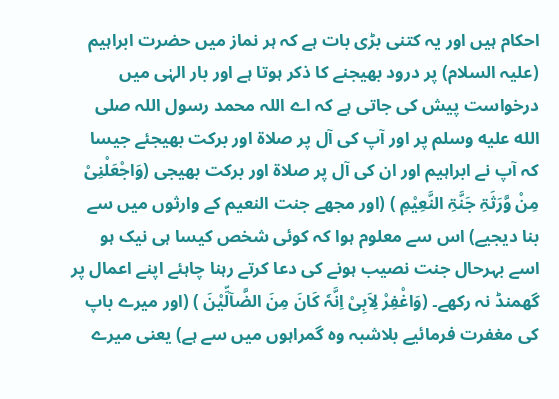احکام ہیں اور یہ کتنی بڑی بات ہے کہ ہر نماز میں حضرت ابراہیم (علیہ السلام) پر درود بھیجنے کا ذکر ہوتا ہے اور بار الہٰی میں درخواست پیش کی جاتی ہے کہ اے اللہ محمد رسول اللہ صلى الله عليه وسلم پر اور آپ کی آل پر صلاۃ اور برکت بھیجئے جیسا کہ آپ نے ابراہیم اور ان کی آل پر صلاۃ اور برکت بھیجی (وَاجْعَلْنِیْ مِنْ وَّرَثَۃِ جَنَّۃِ النَّعِیْمِ ) (اور مجھے جنت النعیم کے وارثوں میں سے بنا دیجیے) اس سے معلوم ہوا کہ کوئی شخص کیسا ہی نیک ہو اسے بہرحال جنت نصیب ہونے کی دعا کرتے رہنا چاہئے اپنے اعمال پر گھمنڈ نہ رکھے۔ (وَاغْفِرْ لِاَبِیْ اِنَّہٗ کَانَ مِنَ الضَّآلِّیْنَ ) (اور میرے باپ کی مغفرت فرمائیے بلاشبہ وہ گمراہوں میں سے ہے) یعنی میرے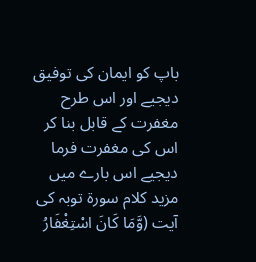باپ کو ایمان کی توفیق دیجیے اور اس طرح مغفرت کے قابل بنا کر اس کی مغفرت فرما دیجیے اس بارے میں مزید کلام سورة توبہ کی آیت (وَّمَا کَانَ اسْتِغْفَارُ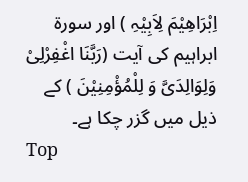اِبْرَاھِیْمَ لِاَبِیْہِ ) اور سورة ابراہیم کی آیت (رَبَّنَا اغْفِرْلِیْ وَلِوَالِدَیَّ وَ لِلْمُؤْمِنِیْنَ ) کے ذیل میں گزر چکا ہے۔
Top